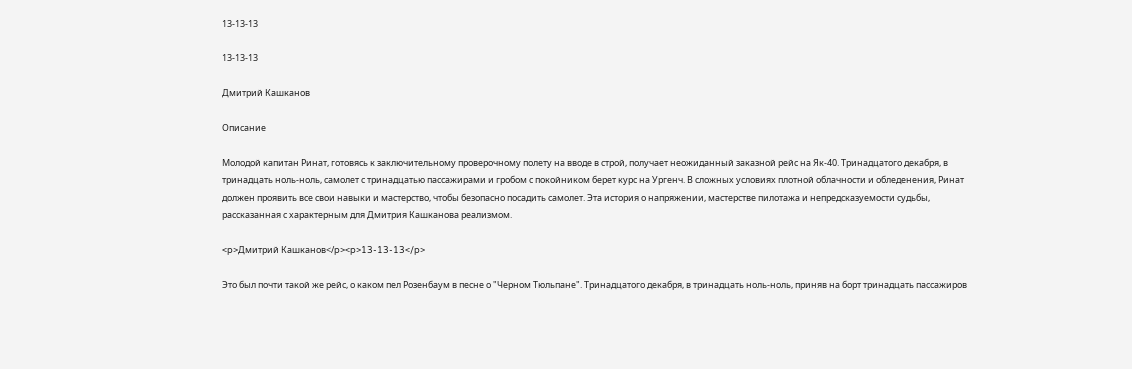13-13-13

13-13-13

Дмитрий Кашканов

Описание

Молодой капитан Ринат, готовясь к заключительному проверочному полету на вводе в строй, получает неожиданный заказной рейс на Як-40. Тринадцатого декабря, в тринадцать ноль-ноль, самолет с тринадцатью пассажирами и гробом с покойником берет курс на Ургенч. В сложных условиях плотной облачности и обледенения, Ринат должен проявить все свои навыки и мастерство, чтобы безопасно посадить самолет. Эта история о напряжении, мастерстве пилотажа и непредсказуемости судьбы, рассказанная с характерным для Дмитрия Кашканова реализмом.

<p>Дмитрий Кашканов</p><p>13-13-13</p>

Это был почти такой же рейс, о каком пел Розенбаум в песне о "Черном Тюльпане". Тринадцатого декабря, в тринадцать ноль-ноль, приняв на борт тринадцать пассажиров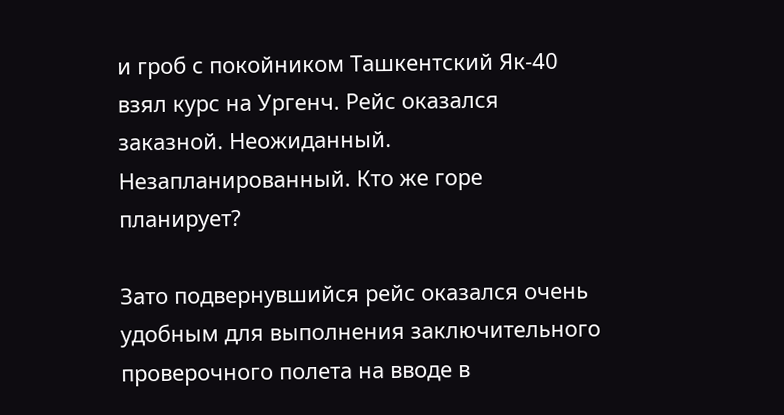и гроб с покойником Ташкентский Як-40 взял курс на Ургенч. Рейс оказался заказной. Неожиданный. Незапланированный. Кто же горе планирует?

Зато подвернувшийся рейс оказался очень удобным для выполнения заключительного проверочного полета на вводе в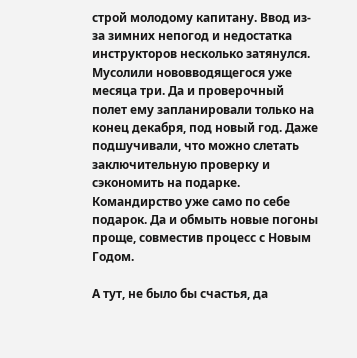строй молодому капитану. Ввод из-за зимних непогод и недостатка инструкторов несколько затянулся. Мусолили нововводящегося уже месяца три. Да и проверочный полет ему запланировали только на конец декабря, под новый год. Даже подшучивали, что можно слетать заключительную проверку и сэкономить на подарке. Командирство уже само по себе подарок. Да и обмыть новые погоны проще, совместив процесс с Новым Годом.

А тут, не было бы счастья, да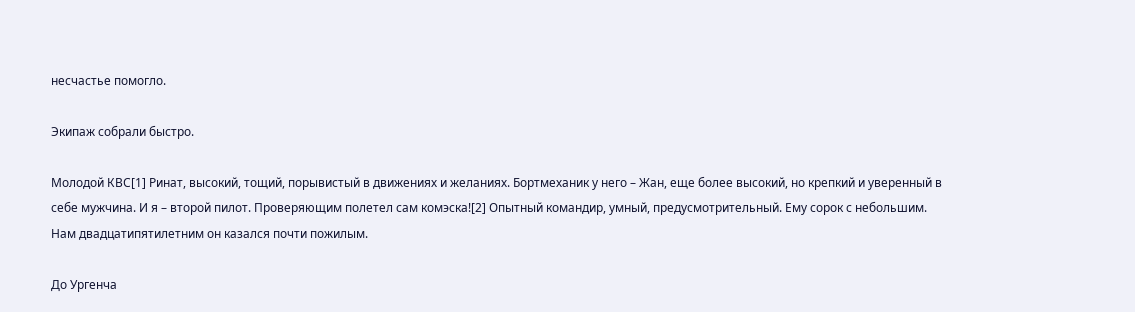несчастье помогло.

Экипаж собрали быстро.

Молодой КВС[1] Ринат, высокий, тощий, порывистый в движениях и желаниях. Бортмеханик у него – Жан, еще более высокий, но крепкий и уверенный в себе мужчина. И я – второй пилот. Проверяющим полетел сам комэска![2] Опытный командир, умный, предусмотрительный. Ему сорок с небольшим. Нам двадцатипятилетним он казался почти пожилым.

До Ургенча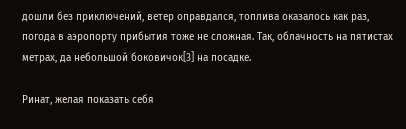дошли без приключений, ветер оправдался, топлива оказалось как раз, погода в аэропорту прибытия тоже не сложная. Так, облачность на пятистах метрах, да небольшой боковичок[3] на посадке.

Ринат, желая показать себя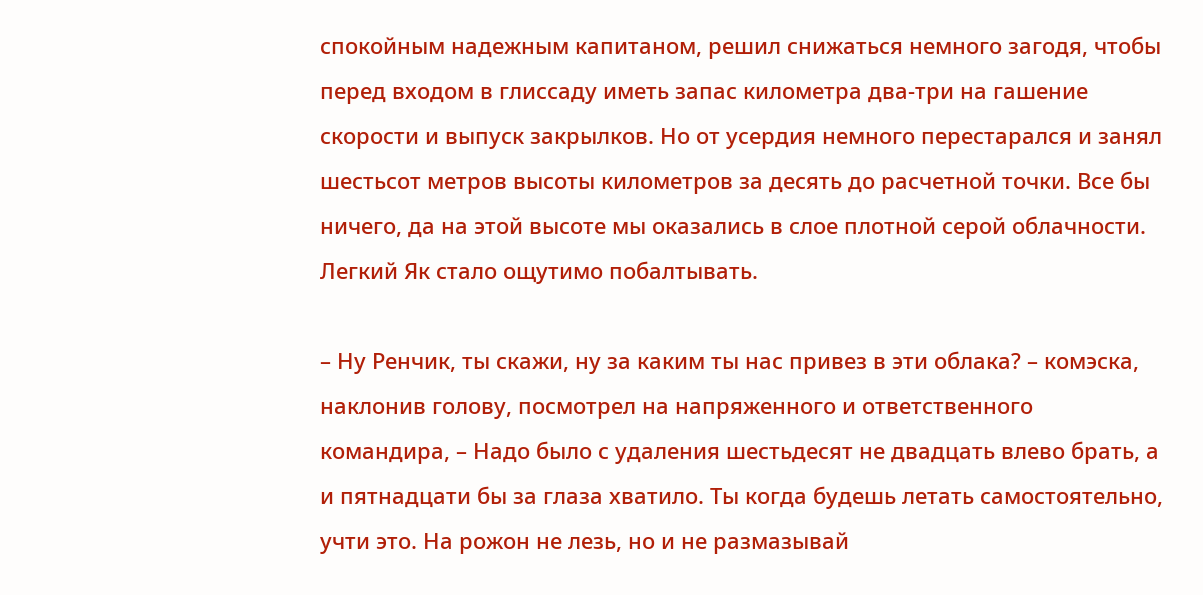спокойным надежным капитаном, решил снижаться немного загодя, чтобы перед входом в глиссаду иметь запас километра два-три на гашение скорости и выпуск закрылков. Но от усердия немного перестарался и занял шестьсот метров высоты километров за десять до расчетной точки. Все бы ничего, да на этой высоте мы оказались в слое плотной серой облачности. Легкий Як стало ощутимо побалтывать.

– Ну Ренчик, ты скажи, ну за каким ты нас привез в эти облака? – комэска, наклонив голову, посмотрел на напряженного и ответственного командира, – Надо было с удаления шестьдесят не двадцать влево брать, а и пятнадцати бы за глаза хватило. Ты когда будешь летать самостоятельно, учти это. На рожон не лезь, но и не размазывай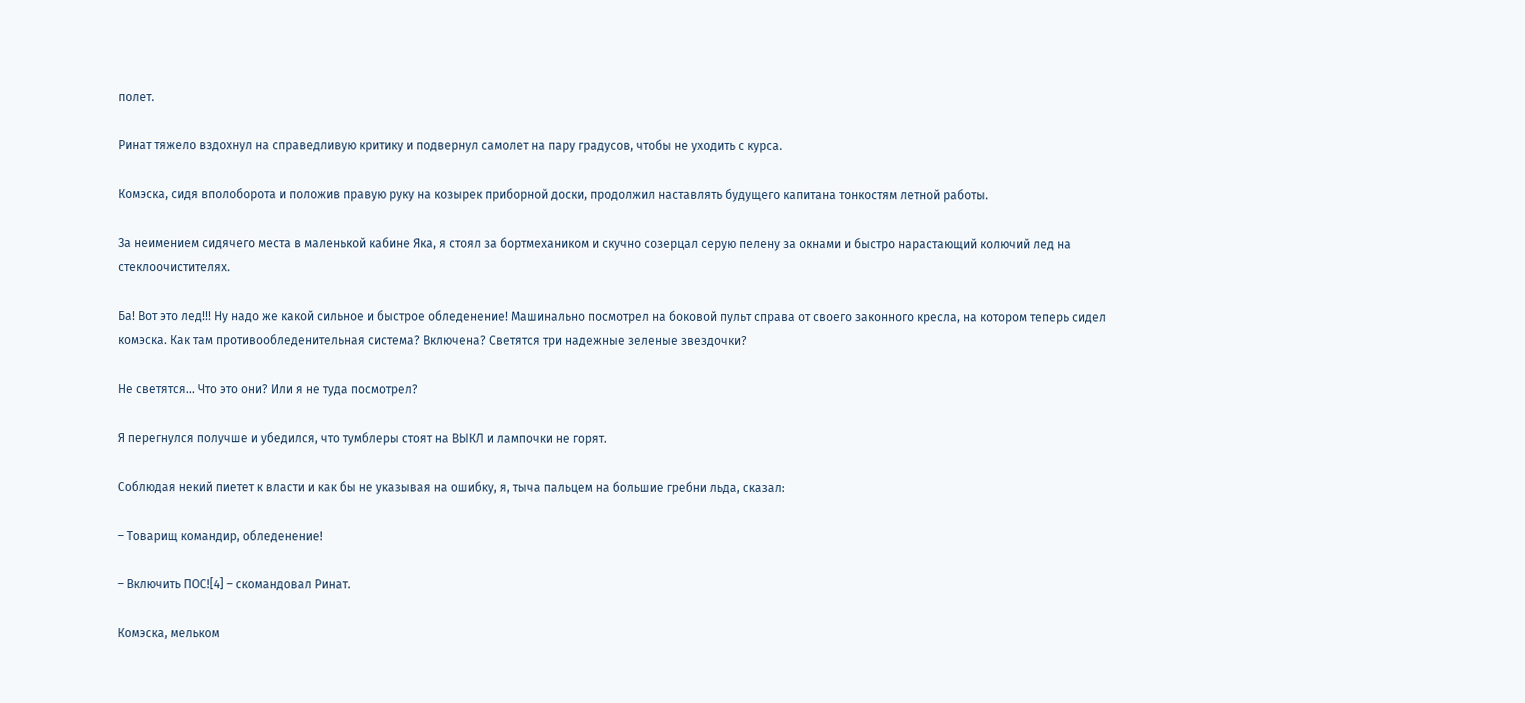полет.

Ринат тяжело вздохнул на справедливую критику и подвернул самолет на пару градусов, чтобы не уходить с курса.

Комэска, сидя вполоборота и положив правую руку на козырек приборной доски, продолжил наставлять будущего капитана тонкостям летной работы.

За неимением сидячего места в маленькой кабине Яка, я стоял за бортмехаником и скучно созерцал серую пелену за окнами и быстро нарастающий колючий лед на стеклоочистителях.

Ба! Вот это лед!!! Ну надо же какой сильное и быстрое обледенение! Машинально посмотрел на боковой пульт справа от своего законного кресла, на котором теперь сидел комэска. Как там противообледенительная система? Включена? Светятся три надежные зеленые звездочки?

Не светятся... Что это они? Или я не туда посмотрел?

Я перегнулся получше и убедился, что тумблеры стоят на ВЫКЛ и лампочки не горят.

Соблюдая некий пиетет к власти и как бы не указывая на ошибку, я, тыча пальцем на большие гребни льда, сказал:

– Товарищ командир, обледенение!

– Включить ПОС![4] – скомандовал Ринат.

Комэска, мельком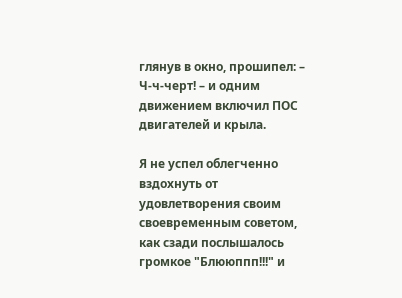глянув в окно, прошипел: – Ч-ч-черт! – и одним движением включил ПОС двигателей и крыла.

Я не успел облегченно вздохнуть от удовлетворения своим своевременным советом, как сзади послышалось громкое "Блююппп!!!" и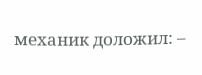механик доложил: –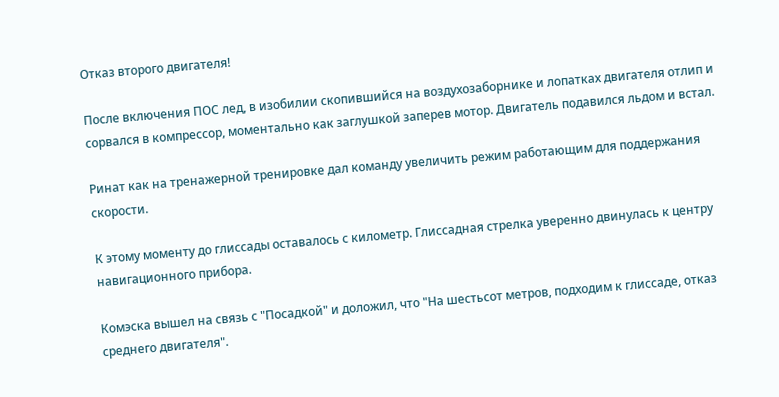Отказ второго двигателя!

После включения ПОС лед, в изобилии скопившийся на воздухозаборнике и лопатках двигателя отлип и сорвался в компрессор, моментально как заглушкой заперев мотор. Двигатель подавился льдом и встал.

Ринат как на тренажерной тренировке дал команду увеличить режим работающим для поддержания скорости.

К этому моменту до глиссады оставалось с километр. Глиссадная стрелка уверенно двинулась к центру навигационного прибора.

Комэска вышел на связь с "Посадкой" и доложил, что "На шестьсот метров, подходим к глиссаде, отказ среднего двигателя".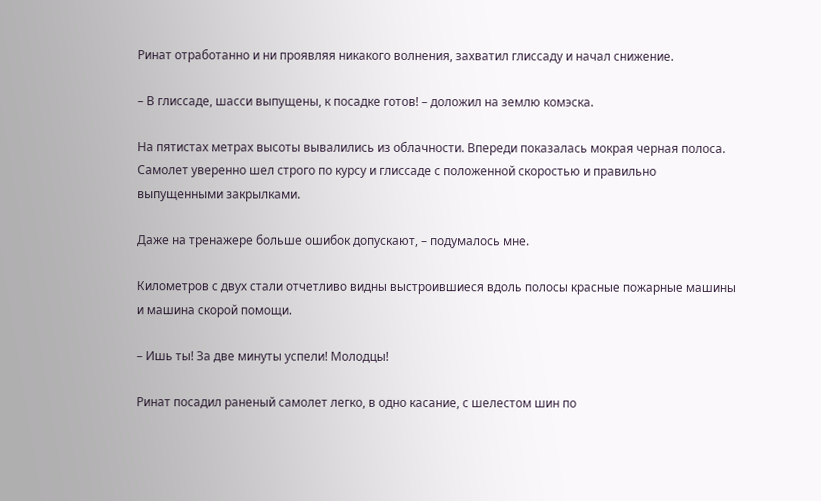Ринат отработанно и ни проявляя никакого волнения, захватил глиссаду и начал снижение.

– В глиссаде, шасси выпущены, к посадке готов! – доложил на землю комэска.

На пятистах метрах высоты вывалились из облачности. Впереди показалась мокрая черная полоса. Самолет уверенно шел строго по курсу и глиссаде с положенной скоростью и правильно выпущенными закрылками.

Даже на тренажере больше ошибок допускают, – подумалось мне.

Километров с двух стали отчетливо видны выстроившиеся вдоль полосы красные пожарные машины и машина скорой помощи.

– Ишь ты! За две минуты успели! Молодцы!

Ринат посадил раненый самолет легко, в одно касание, с шелестом шин по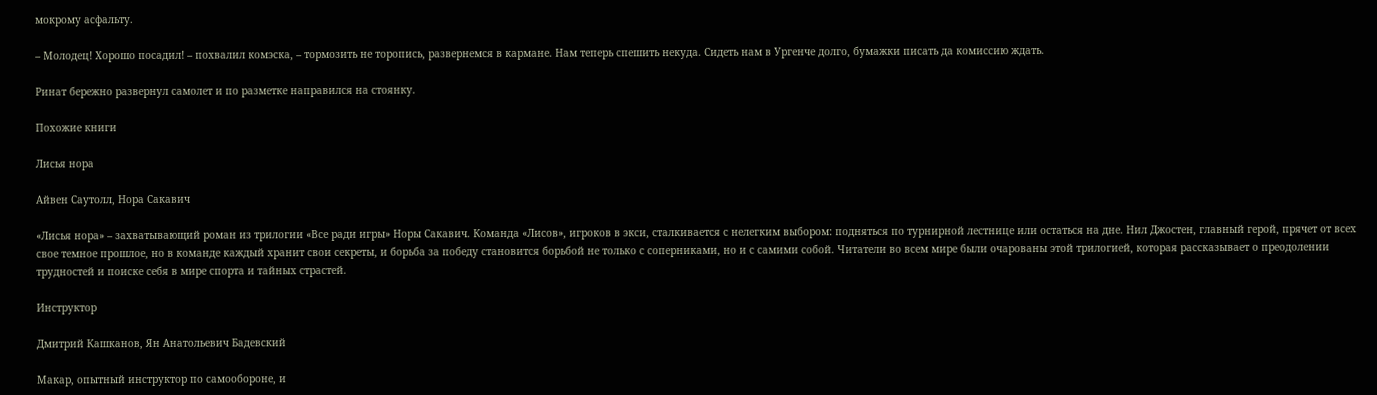мокрому асфальту.

– Молодец! Хорошо посадил! – похвалил комэска, – тормозить не торопись, развернемся в кармане. Нам теперь спешить некуда. Сидеть нам в Ургенче долго, бумажки писать да комиссию ждать.

Ринат бережно развернул самолет и по разметке направился на стоянку.

Похожие книги

Лисья нора

Айвен Саутолл, Нора Сакавич

«Лисья нора» – захватывающий роман из трилогии «Все ради игры» Норы Сакавич. Команда «Лисов», игроков в экси, сталкивается с нелегким выбором: подняться по турнирной лестнице или остаться на дне. Нил Джостен, главный герой, прячет от всех свое темное прошлое, но в команде каждый хранит свои секреты, и борьба за победу становится борьбой не только с соперниками, но и с самими собой. Читатели во всем мире были очарованы этой трилогией, которая рассказывает о преодолении трудностей и поиске себя в мире спорта и тайных страстей.

Инструктор

Дмитрий Кашканов, Ян Анатольевич Бадевский

Макар, опытный инструктор по самообороне, и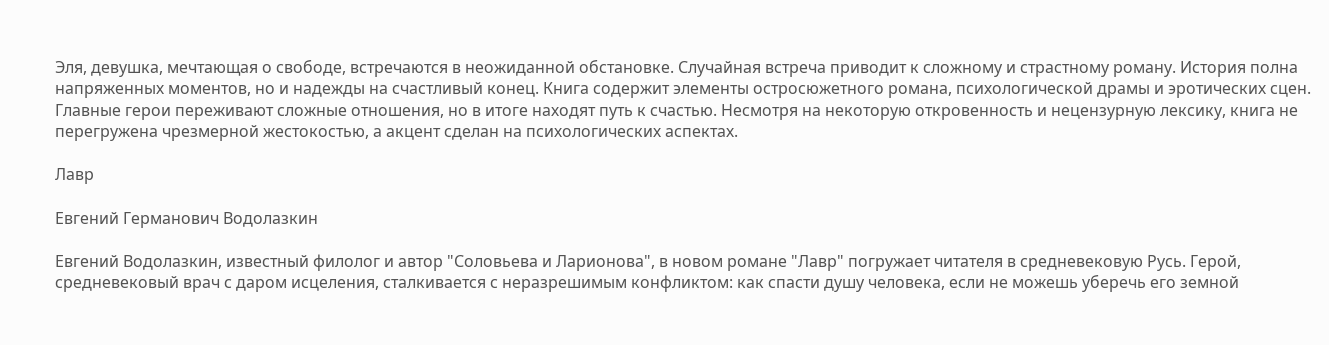Эля, девушка, мечтающая о свободе, встречаются в неожиданной обстановке. Случайная встреча приводит к сложному и страстному роману. История полна напряженных моментов, но и надежды на счастливый конец. Книга содержит элементы остросюжетного романа, психологической драмы и эротических сцен. Главные герои переживают сложные отношения, но в итоге находят путь к счастью. Несмотря на некоторую откровенность и нецензурную лексику, книга не перегружена чрезмерной жестокостью, а акцент сделан на психологических аспектах.

Лавр

Евгений Германович Водолазкин

Евгений Водолазкин, известный филолог и автор "Соловьева и Ларионова", в новом романе "Лавр" погружает читателя в средневековую Русь. Герой, средневековый врач с даром исцеления, сталкивается с неразрешимым конфликтом: как спасти душу человека, если не можешь уберечь его земной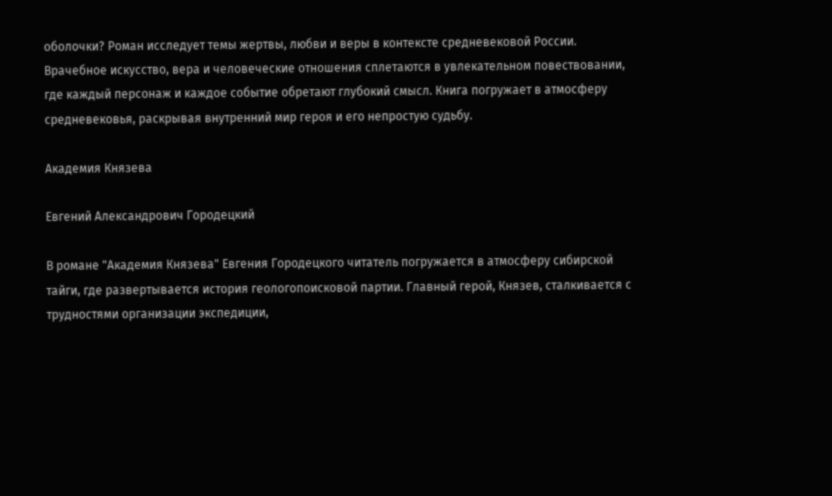оболочки? Роман исследует темы жертвы, любви и веры в контексте средневековой России. Врачебное искусство, вера и человеческие отношения сплетаются в увлекательном повествовании, где каждый персонаж и каждое событие обретают глубокий смысл. Книга погружает в атмосферу средневековья, раскрывая внутренний мир героя и его непростую судьбу.

Академия Князева

Евгений Александрович Городецкий

В романе "Академия Князева" Евгения Городецкого читатель погружается в атмосферу сибирской тайги, где развертывается история геологопоисковой партии. Главный герой, Князев, сталкивается с трудностями организации экспедиции,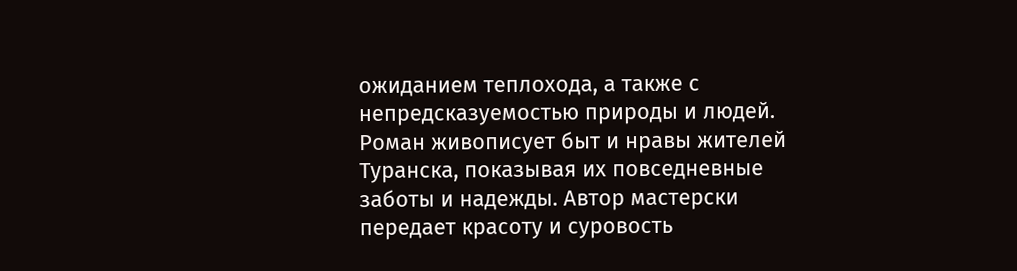ожиданием теплохода, а также с непредсказуемостью природы и людей. Роман живописует быт и нравы жителей Туранска, показывая их повседневные заботы и надежды. Автор мастерски передает красоту и суровость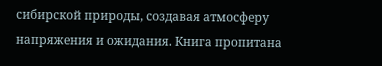сибирской природы, создавая атмосферу напряжения и ожидания. Книга пропитана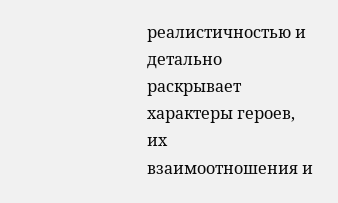реалистичностью и детально раскрывает характеры героев, их взаимоотношения и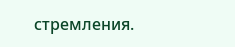стремления.